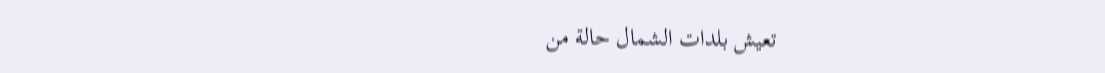تعيش بلدات الشمال حالة من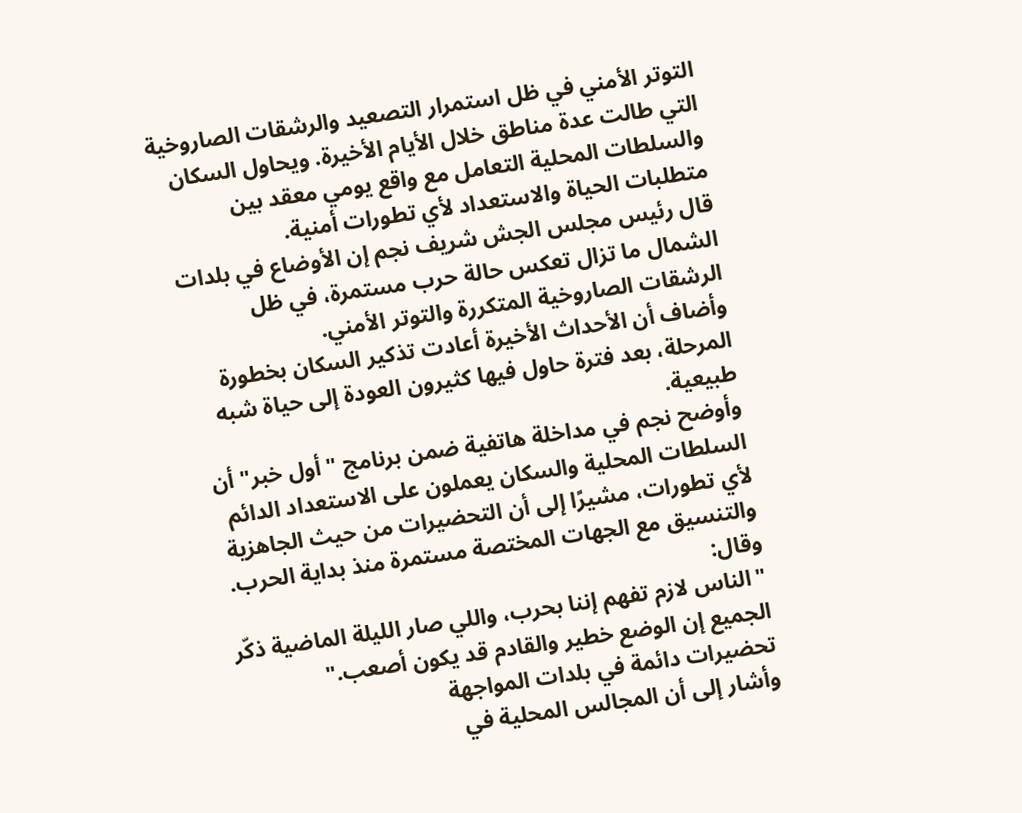التوتر الأمني في ظل استمرار التصعيد والرشقات الصاروخية التي طالت عدة مناطق خلال الأيام الأخيرة. ويحاول السكان والسلطات المحلية التعامل مع واقع يومي معقد بين متطلبات الحياة والاستعداد لأي تطورات أمنية.
قال رئيس مجلس الجش شريف نجم إن الأوضاع في بلدات الشمال ما تزال تعكس حالة حرب مستمرة، في ظل الرشقات الصاروخية المتكررة والتوتر الأمني.
وأضاف أن الأحداث الأخيرة أعادت تذكير السكان بخطورة المرحلة، بعد فترة حاول فيها كثيرون العودة إلى حياة شبه طبيعية.
وأوضح نجم في مداخلة هاتفية ضمن برنامج "أول خبر" أن السلطات المحلية والسكان يعملون على الاستعداد الدائم لأي تطورات، مشيرًا إلى أن التحضيرات من حيث الجاهزية والتنسيق مع الجهات المختصة مستمرة منذ بداية الحرب.
وقال:
"الناس لازم تفهم إننا بحرب، واللي صار الليلة الماضية ذكّر الجميع إن الوضع خطير والقادم قد يكون أصعب."
تحضيرات دائمة في بلدات المواجهة
وأشار إلى أن المجالس المحلية في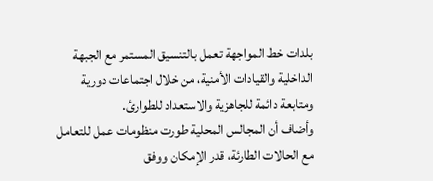بلدات خط المواجهة تعمل بالتنسيق المستمر مع الجبهة الداخلية والقيادات الأمنية، من خلال اجتماعات دورية ومتابعة دائمة للجاهزية والاستعداد للطوارئ.
وأضاف أن المجالس المحلية طورت منظومات عمل للتعامل مع الحالات الطارئة، قدر الإمكان ووفق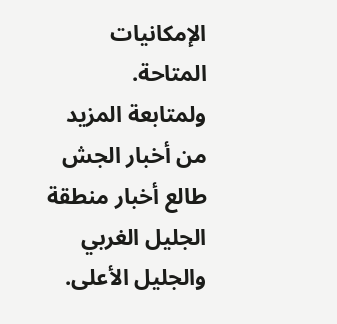الإمكانيات المتاحة.
ولمتابعة المزيد من أخبار الجش طالع أخبار منطقة الجليل الغربي والجليل الأعلى.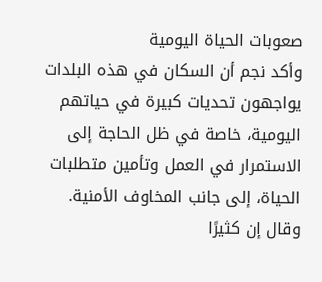صعوبات الحياة اليومية
وأكد نجم أن السكان في هذه البلدات يواجهون تحديات كبيرة في حياتهم اليومية، خاصة في ظل الحاجة إلى الاستمرار في العمل وتأمين متطلبات الحياة، إلى جانب المخاوف الأمنية.
وقال إن كثيرًا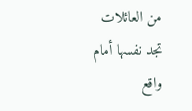من العائلات تجد نفسها أمام واقع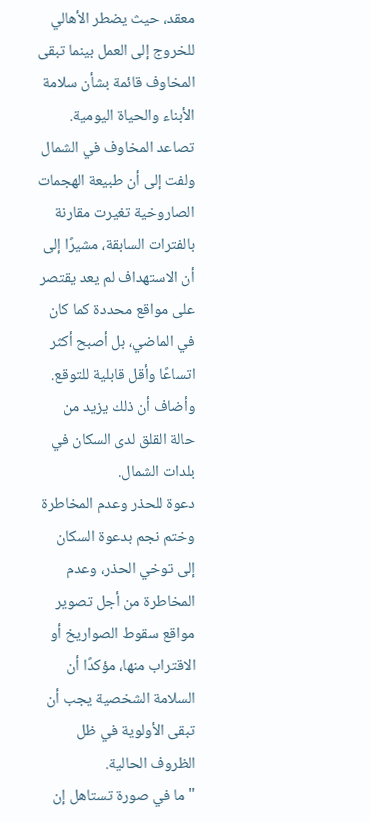معقد، حيث يضطر الأهالي للخروج إلى العمل بينما تبقى المخاوف قائمة بشأن سلامة الأبناء والحياة اليومية.
تصاعد المخاوف في الشمال
ولفت إلى أن طبيعة الهجمات الصاروخية تغيرت مقارنة بالفترات السابقة، مشيرًا إلى أن الاستهداف لم يعد يقتصر على مواقع محددة كما كان في الماضي، بل أصبح أكثر اتساعًا وأقل قابلية للتوقع.
وأضاف أن ذلك يزيد من حالة القلق لدى السكان في بلدات الشمال.
دعوة للحذر وعدم المخاطرة
وختم نجم بدعوة السكان إلى توخي الحذر، وعدم المخاطرة من أجل تصوير مواقع سقوط الصواريخ أو الاقتراب منها، مؤكدًا أن السلامة الشخصية يجب أن تبقى الأولوية في ظل الظروف الحالية.
"ما في صورة تستاهل إن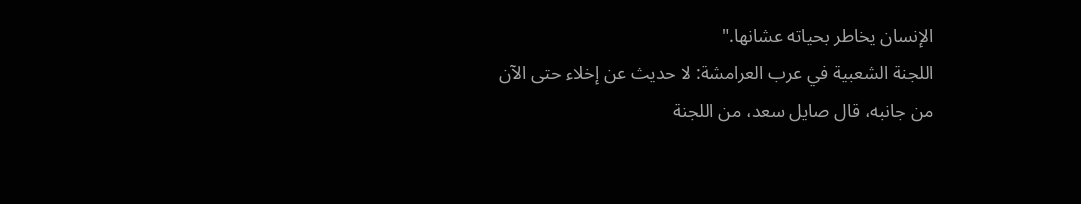الإنسان يخاطر بحياته عشانها."
اللجنة الشعبية في عرب العرامشة: لا حديث عن إخلاء حتى الآن
من جانبه، قال صايل سعد، من اللجنة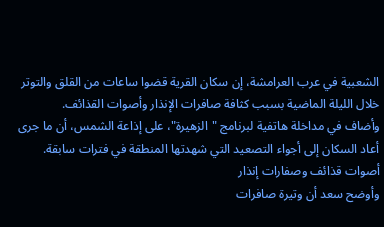الشعبية في عرب العرامشة، إن سكان القرية قضوا ساعات من القلق والتوتر خلال الليلة الماضية بسبب كثافة صافرات الإنذار وأصوات القذائف.
وأضاف في مداخلة هاتفية لبرنامج "الزهيرة"، على إذاعة الشمس، أن ما جرى أعاد السكان إلى أجواء التصعيد التي شهدتها المنطقة في فترات سابقة.
أصوات قذائف وصفارات إنذار
وأوضح سعد أن وتيرة صافرات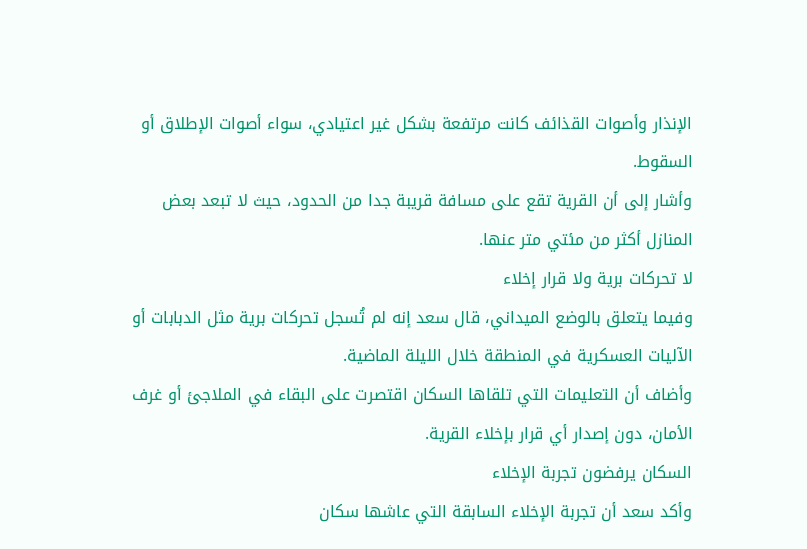الإنذار وأصوات القذائف كانت مرتفعة بشكل غير اعتيادي، سواء أصوات الإطلاق أو السقوط.
وأشار إلى أن القرية تقع على مسافة قريبة جدا من الحدود، حيث لا تبعد بعض المنازل أكثر من مئتي متر عنها.
لا تحركات برية ولا قرار إخلاء
وفيما يتعلق بالوضع الميداني، قال سعد إنه لم تُسجل تحركات برية مثل الدبابات أو الآليات العسكرية في المنطقة خلال الليلة الماضية.
وأضاف أن التعليمات التي تلقاها السكان اقتصرت على البقاء في الملاجئ أو غرف الأمان، دون إصدار أي قرار بإخلاء القرية.
السكان يرفضون تجربة الإخلاء
وأكد سعد أن تجربة الإخلاء السابقة التي عاشها سكان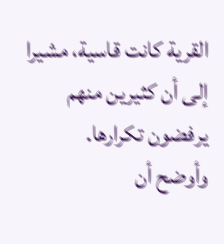القرية كانت قاسية، مشيرا إلى أن كثيرين منهم يرفضون تكرارها.
وأوضح أن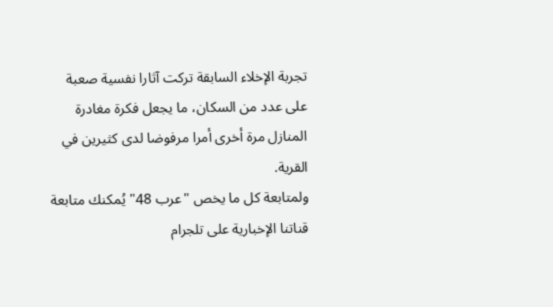تجربة الإخلاء السابقة تركت آثارا نفسية صعبة على عدد من السكان، ما يجعل فكرة مغادرة المنازل مرة أخرى أمرا مرفوضا لدى كثيرين في القرية.
ولمتابعة كل ما يخص "عرب 48" يُمكنك متابعة قناتنا الإخبارية على تلجرام